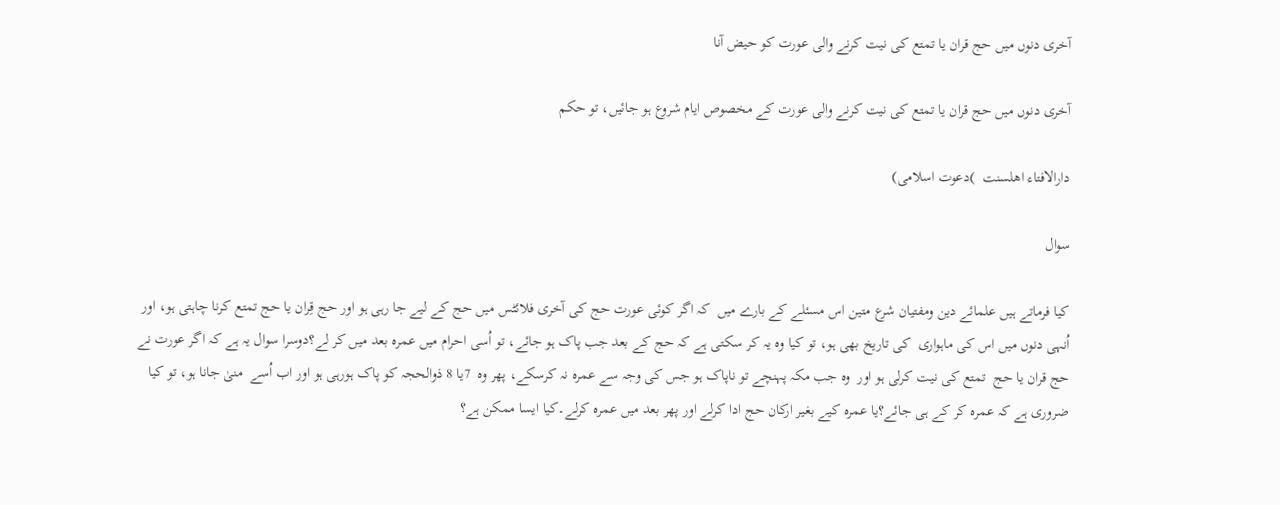آخری دنوں میں حج قران یا تمتع کی نیت کرنے والی عورت کو حیض آنا

آخری دنوں میں حج قران یا تمتع کی نیت کرنے والی عورت کے مخصوص ایام شروع ہو جائیں، تو حکم

دارالافتاء اھلسنت  )دعوت اسلامی)

سوال

کیا فرماتے ہیں علمائے دین ومفتیان شرع متین اس مسئلے کے بارے میں  کہ اگر کوئی عورت حج کی آخری فلائٹس میں حج کے لیے جا رہی ہو اور حج قِران یا حج تمتع کرنا چاہتی ہو، اور اُنہی دنوں میں اس کی ماہواری  کی تاریخ بھی ہو، تو کیا وہ یہ کر سکتی ہے کہ حج کے بعد جب پاک ہو جائے، تو اُسی احرام میں عمرہ بعد میں کر لے؟دوسرا سوال یہ ہے کہ اگر عورت نے حج قران یا حج  تمتع کی نیت کرلی ہو اور  وہ جب مکہ پہنچے تو ناپاک ہو جس کی وجہ سے عمرہ نہ کرسکے، پھر وہ  7یا 8 ذوالحجہ کو پاک ہورہی ہو اور اب اُسے  منیٰ جانا ہو، تو کیا ضروری ہے کہ عمرہ کر کے ہی جائے؟یا عمرہ کیے بغیر ارکان حج ادا کرلے اور پھر بعد میں عمرہ کرلے۔کیا ایسا ممکن ہے؟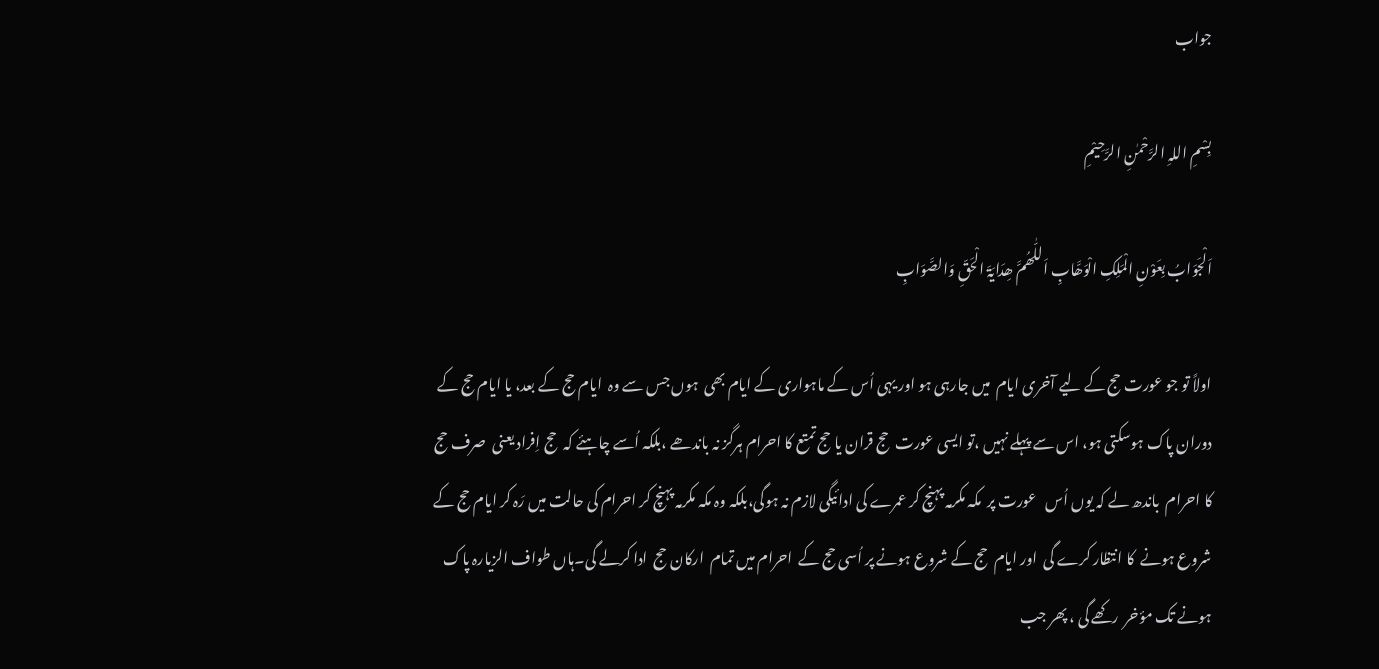جواب

بِسْمِ اللہِ الرَّحْمٰنِ الرَّحِیْمِ

اَلْجَوَابُ بِعَوْنِ الْمَلِکِ الْوَھَّابِ اَللّٰھُمَّ ھِدَایَۃَ الْحَقِّ وَالصَّوَابِ

اولاً تو جو عورت حج کے لیے آخری ایام  میں جارہی ہو اور یہی اُس کے ماہواری کے ایام بھی  ہوں جس سے وہ  ایام حج کے بعد، یا ایام حج کے دوران پاک ہوسکتی ہو، اس سے پہلے نہیں ،تو ایسی عورت  حج قران یا حج تمتع کا احرام ہرگز نہ باندھے ،بلکہ اُسے چاہئے کہ  حج اِفراد یعنی  صرف حج کا احرام  باندھ لے کہ یوں اُس   عورت پر  مکہ مکرمہ پہنچ کر عمرے کی ادائیگی لازم نہ ہوگی،بلکہ وہ مکہ مکرمہ پہنچ کر احرام کی حالت میں رَہ کر ایام حج کے شروع ہونے  کا انتظار کرے گی  اور ایام  حج کے شروع ہونے پر اُسی حج کے  احرام میں تمام  ارکان حج  ادا کرلے گی۔ہاں طواف الزیارہ پاک ہونے تک مؤخر  رکھے گی ، پھر جب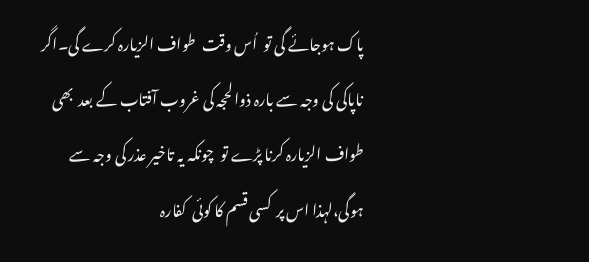پاک ہوجائے گی تو  اُس وقت  طواف الزیارہ کرے گی۔اگر ناپاکی کی وجہ سے بارہ ذوا لحجہ کی غروب آفتاب کے بعد  بھی طواف الزیارہ کرنا پڑے تو  چونکہ یہ تاخیر عذر کی وجہ سے ہوگی،لہذا اس پر  کسی قسم کا کوئی  کفارہ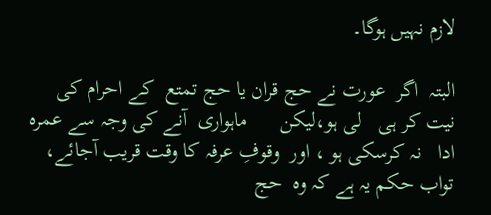لازم نہیں ہوگا۔

البتہ  اگر  عورت نے حج قران یا حج تمتع  کے احرام کی نیت کر ہی   لی ہو،لیکن      ماہواری  آنے کی وجہ سے عمرہ ادا   نہ کرسکی ہو ، اور  وقوفِ عرفہ کا وقت قریب آجائے، تواب حکم یہ ہے کہ وہ  حج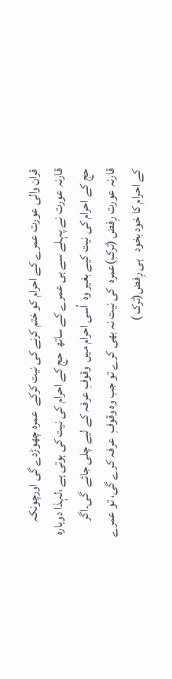قران والی عورت عمرے کے احرام کو ختم کرنے کی نیت کرکے  عمرہ چھوڑدے گی اورچونکہ قارنہ عورت نے پہلے سے ہی عمرے کے ساتھ  حج کے احرام کی نیت کی ہوتی ہے ،لہذا دوبارہ  حج کے احرام کی نیت کیے بغیر وہ  اُسی احرام میں  وقوفِ عرفہ کے لیے چلی جائے  گی۔اگر قارنہ عورت رِفض (ترکِ)عمرہ  کی نیت نہ بھی کرے تو جب وہ وقوفِ  عرفہ کرے گی، تو عمرے کے احرام کا خود بخود   ہی رِفض(ترک )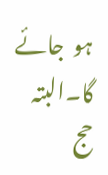ہو  جائے گا۔البتہ   حج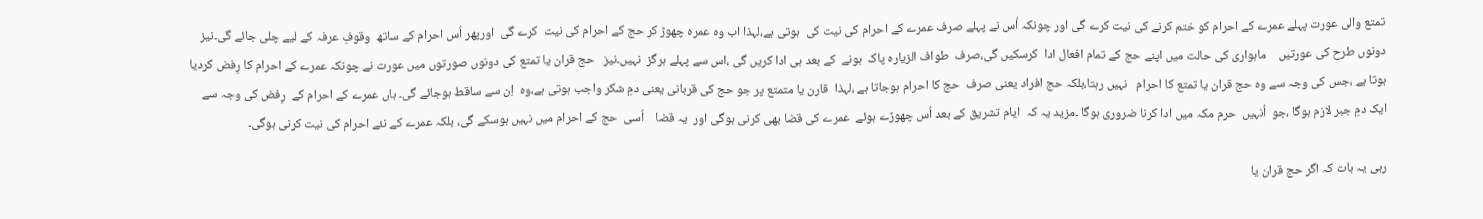تمتع والی عورت پہلے عمرے کے احرام کو ختم کرنے کی نیت کرے گی اور چونکہ اُس نے پہلے صرف عمرے کے احرام کی نیت کی  ہوتی ہے،لہذا اب وہ عمرہ چھوڑ کر حج کے احرام کی نیت  کرے گی  اورپھر اُس احرام کے ساتھ  وقوفِ عرفہ کے لیے چلی جائے گی۔نیز  دونوں طرح کی عورتیں    ماہواری کی حالت میں اپنے حج کے تمام افعال ادا  کرسکیں گی،صرف  طواف الزیارہ پاک  ہونے  کے بعد ہی ادا کریں گی ،اس سے پہلے ہرگز  نہیں۔نیز   حج قران یا تمتع کی دونوں صورتوں میں عورت نے چونکہ عمرے کے احرام کا رِفض کردیا ہوتا ہے ،جس کی وجہ سے وہ حج قران یا تمتع کا احرام   نہیں رہتا،بلکہ حج افراد یعنی صرف  حج کا احرام ہوجاتا ہے ،لہذا  قارن یا متمتع پر جو حج کی قربانی یعنی دمِ شکر واجب ہوتی ہے،وہ  اِن سے ساقط ہوجائے گی۔ ہاں عمرے کے احرام کے  رِفض کی وجہ سے ایک دمِ جبر لازم ہوگا ،جو  اُنہیں  حرم مکہ میں ادا کرنا ضروری ہوگا ۔مزید یہ کہ  ایام تشریق کے بعد اُس چھوڑے ہوئے  عمرے کی قضا بھی کرنی ہوگی اور  یہ قضا    اُسی  حج کے احرام میں نہیں ہوسکے گی، بلکہ عمرے کے نئے احرام کی نیت کرنی ہوگی۔

رہی یہ بات کہ اگر حج قران یا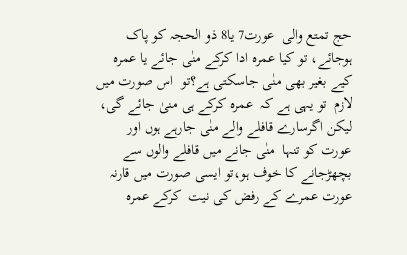حج تمتع والی  عورت7 یا8 ذو الحجہ کو پاک ہوجائے، تو کیا عمرہ ادا کرکے منٰی جائے یا عمرہ کیے بغیر بھی منٰی جاسکتی ہے؟تو  اس صورت میں لازم  تو یہی ہے کہ  عمرہ کرکے ہی منیٰ جائے گی، لیکن اگرسارے قافلے والے منٰی جارہے ہوں اور عورت کو تنہا  منٰی جانے میں قافلے والوں سے بچھڑجانے کا خوف ہو،تو ایسی صورت میں قارنہ   عورت عمرے کے رفض کی نیت  کرکے عمرہ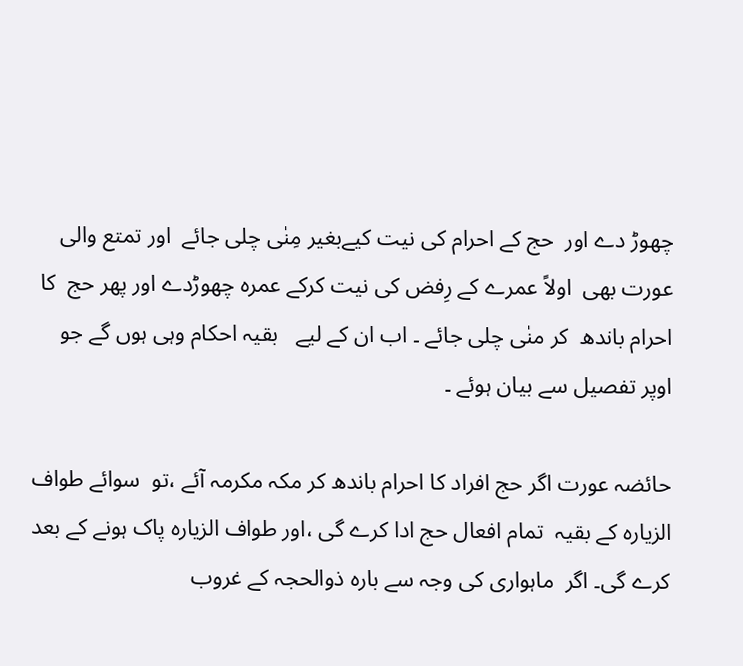چھوڑ دے اور  حج کے احرام کی نیت کیےبغیر مِنٰی چلی جائے  اور تمتع والی  عورت بھی  اولاً عمرے کے رِفض کی نیت کرکے عمرہ چھوڑدے اور پھر حج  کا احرام باندھ  کر منٰی چلی جائے ۔ اب ان کے لیے   بقیہ احکام وہی ہوں گے جو اوپر تفصیل سے بیان ہوئے ۔

حائضہ عورت اگر حج افراد کا احرام باندھ کر مکہ مکرمہ آئے ،تو  سوائے طواف الزیارہ کے بقیہ  تمام افعال حج ادا کرے گی ،اور طواف الزیارہ پاک ہونے کے بعد کرے گی۔ اگر  ماہواری کی وجہ سے بارہ ذوالحجہ کے غروب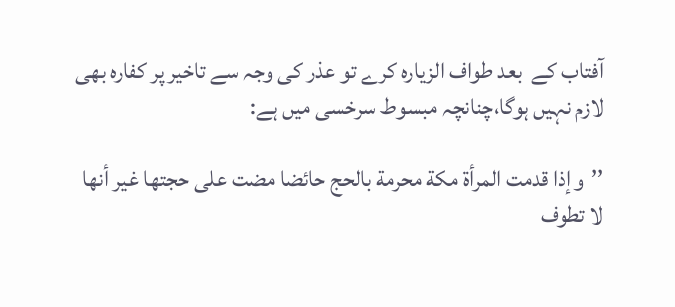آفتاب کے  بعد طواف الزیارہ کرے تو عذر کی وجہ سے تاخیر پر کفارہ بھی لازم نہیں ہوگا،چنانچہ مبسوط سرخسی میں ہے:

’’وإذا قدمت المرأة مكة محرمة بالحج حائضا مضت على حجتها غير أنها لا تطوف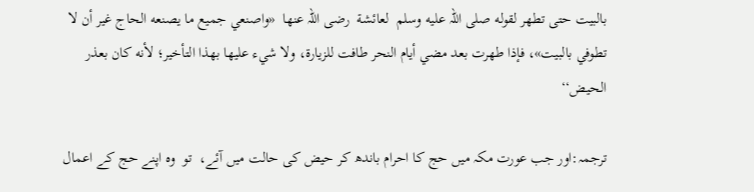بالبيت حتى تطهر لقوله صلى اللہ عليه وسلم  لعائشة  رضی اللہ عنها  «واصنعي جميع ما يصنعه الحاج غير أن لا تطوفي بالبيت»، فإذا طهرت بعد مضي أيام النحر طافت للزيارة، ولا شيء عليها بهذا التأخير؛ لأنه كان بعذر الحيض‘‘

ترجمہ:اور جب عورت مکہ میں حج کا احرام باندھ کر حیض کی حالت میں آئے،  تو  وہ اپنے حج کے اعمال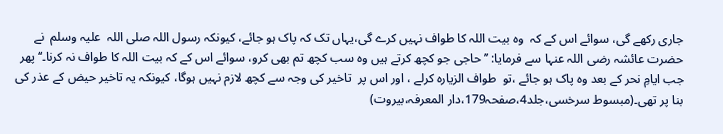جاری رکھے گی، سوائے اس کے کہ  وہ بیت اللہ کا طواف نہیں کرے گی،یہاں تک کہ پاک ہو جائے، کیونکہ رسول اللہ صلی اللہ  علیہ وسلم  نے حضرت عائشہ رضی اللہ عنہا سے فرمایا: ’’حاجی جو کچھ کرتے ہیں وہ سب کچھ تم بھی کرو، سوائے اس کے کہ بیت اللہ کا طواف نہ کرنا۔‘‘ پھر  جب ایامِ نحر کے بعد وہ پاک ہو جائے ،تو  طواف الزیارہ کرلے ، اور اس پر  تاخیر کی وجہ سے کچھ لازم نہیں ہوگا، کیونکہ یہ تاخیر حیض کے عذر کی بنا پر تھی۔(مبسوط سرخسی،جلد4،صفحہ179،دار المعرفہ،بیروت)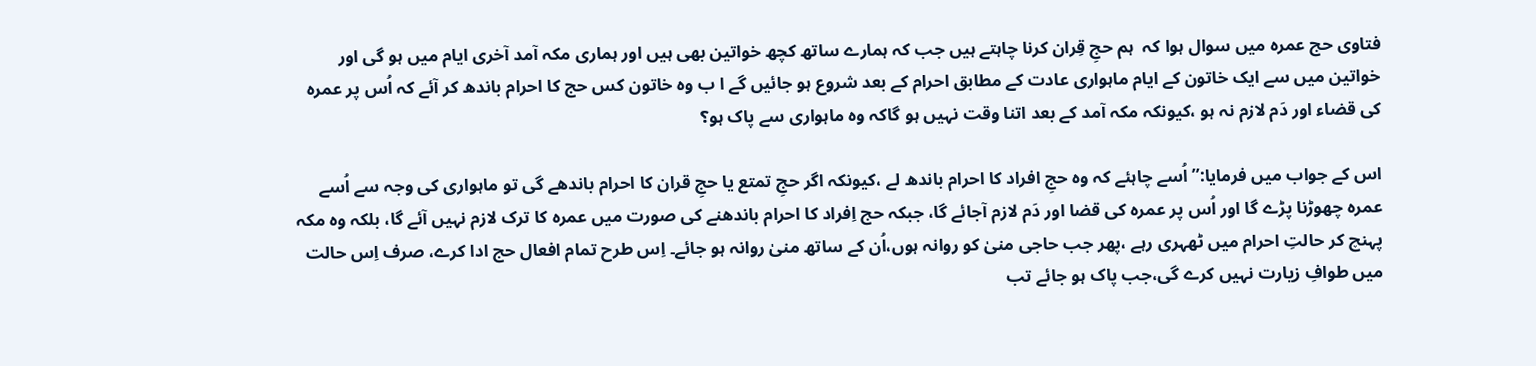فتاوی حج عمرہ میں سوال ہوا کہ  ہم حجِ قِران کرنا چاہتے ہیں جب کہ ہمارے ساتھ کچھ خواتین بھی ہیں اور ہماری مکہ آمد آخری ایام میں ہو گی اور خواتین میں سے ایک خاتون کے ایام ماہواری عادت کے مطابق احرام کے بعد شروع ہو جائیں گے ا ب وہ خاتون کس حج کا احرام باندھ کر آئے کہ اُس پر عمرہ کی قضاء اور دَم لازم نہ ہو ،کیونکہ مکہ آمد کے بعد اتنا وقت نہیں ہو گاکہ وہ ماہواری سے پاک ہو؟

اس کے جواب میں فرمایا:’’اُسے چاہئے کہ وہ حجِ افراد کا احرام باندھ لے ،کیونکہ اگر حجِ تمتع یا حجِ قران کا احرام باندھے گی تو ماہواری کی وجہ سے اُسے عمرہ چھوڑنا پڑے گا اور اُس پر عمرہ کی قضا اور دَم لازم آجائے گا، جبکہ حج اِفراد کا احرام باندھنے کی صورت میں عمرہ کا ترک لازم نہیں آئے گا، بلکہ وہ مکہ پہنچ کر حالتِ احرام میں ٹھہری رہے ،پھر جب حاجی منیٰ کو روانہ ہوں،اُن کے ساتھ منیٰ روانہ ہو جائے۔ اِس طرح تمام افعال حج ادا کرے، صرف اِس حالت میں طوافِ زیارت نہیں کرے گی،جب پاک ہو جائے تب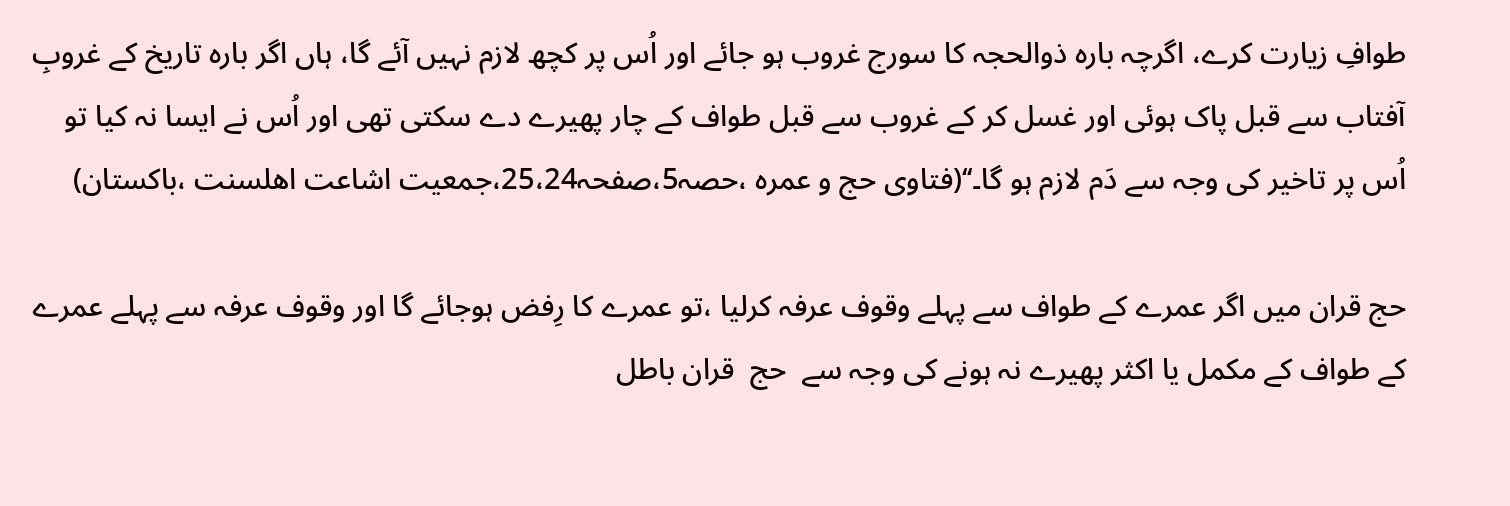طوافِ زیارت کرے، اگرچہ بارہ ذوالحجہ کا سورج غروب ہو جائے اور اُس پر کچھ لازم نہیں آئے گا، ہاں اگر بارہ تاریخ کے غروبِ آفتاب سے قبل پاک ہوئی اور غسل کر کے غروب سے قبل طواف کے چار پھیرے دے سکتی تھی اور اُس نے ایسا نہ کیا تو اُس پر تاخیر کی وجہ سے دَم لازم ہو گا۔‘‘(فتاوی حج و عمرہ ،حصہ5،صفحہ25،24،جمعیت اشاعت اھلسنت ،باکستان)

حج قران میں اگر عمرے کے طواف سے پہلے وقوف عرفہ کرلیا ،تو عمرے کا رِفض ہوجائے گا اور وقوف عرفہ سے پہلے عمرے کے طواف کے مکمل یا اکثر پھیرے نہ ہونے کی وجہ سے  حج  قران باطل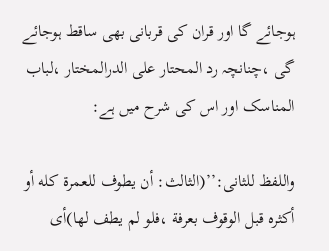ہوجائے گا اور قران کی قربانی بھی ساقط ہوجائے گی ،چنانچہ رد المحتار علی الدرالمختار ،لباب المناسک اور اس کی شرح میں ہے:

واللفظ للثانی:’’(الثالث: أن يطوف للعمرة كله أو أكثره قبل الوقوف بعرفة ،فلو ‌لم ‌يطف لها)أی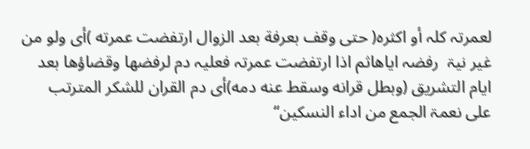لعمرتہ کلہ أو اکثرہ( حتى ‌وقف ‌بعرفة بعد الزوال ارتفضت عمرته )أی ولو من غیر نیۃ  رفضہ ایاھاثم اذا ارتفضت عمرتہ فعلیہ دم لرفضھا وقضاؤھا بعد ایام التشریق (وبطل قرانه وسقط عنه دمه)أی دم القران للشکر المترتب علی نعمۃ الجمع من اداء النسکین‘‘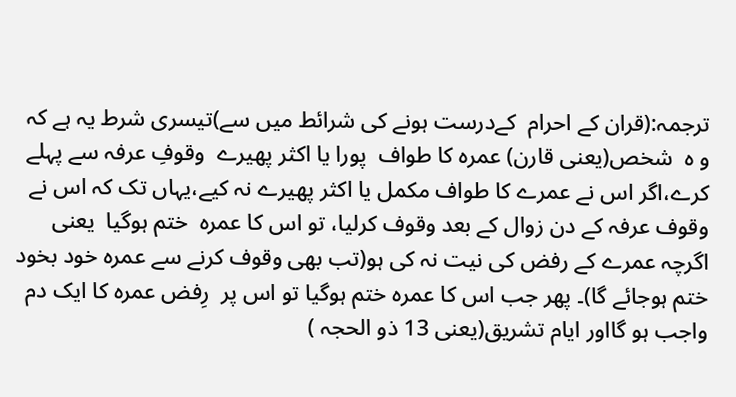ترجمہ:(قران کے احرام  کےدرست ہونے کی شرائط میں سے)تیسری شرط یہ ہے کہ و ہ  شخص(یعنی قارن) عمرہ کا طواف  پورا یا اکثر پھیرے  وقوفِ عرفہ سے پہلے کرے،اگر اس نے عمرے کا طواف مکمل یا اکثر پھیرے نہ کیے،یہاں تک کہ اس نے  وقوف عرفہ کے دن زوال کے بعد وقوف کرلیا، تو اس کا عمرہ  ختم ہوگیا  یعنی اگرچہ عمرے کے رفض کی نیت نہ کی ہو(تب بھی وقوف کرنے سے عمرہ خود بخود ختم ہوجائے گا)۔ پھر جب اس کا عمرہ ختم ہوگیا تو اس پر  رِفض عمرہ کا ایک دم واجب ہو گااور ایام تشریق(یعنی 13 ذو الحجہ )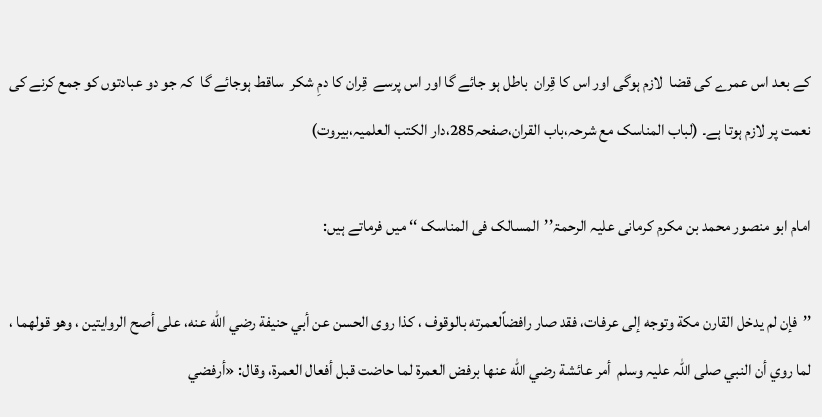کے بعد اس عمرے کی قضا  لازم ہوگی اور اس کا قِران  باطل ہو جائے گا اور اس پرسے  قِران کا دمِ شکر  ساقط ہوجائے گا  کہ جو دو عبادتوں کو جمع کرنے کی نعمت پر لازم ہوتا ہے۔ (لباب المناسک مع شرحہ،باب القران،صفحہ285،دار الکتب العلمیہ،بیروت)

امام ابو منصور محمد بن مکرم کرمانی علیہ الرحمۃ’’المسالک فی المناسک ‘‘ میں فرماتے ہیں:

’’فإن لم يدخل القارن مكة وتوجه إلى عرفات، فقد صار رافضاًلعمرته بالوقوف ، كذا روى الحسن عن أبي حنيفة رضي الله عنه، على أصح الروايتين ، وهو قولهما ، لما روي أن النبي صلی اللہ علیہ وسلم  أمر عائشة رضي الله عنها برفض العمرة لما حاضت قبل أفعال العمرة، وقال: «أرفضي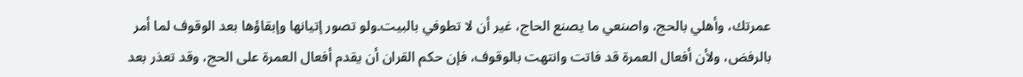عمرتك، وأهلي بالحج، واصنعي ما يصنع الحاج، غير أن لا تطوفي بالبيت۔ولو تصور إتيانها وإبقاؤها بعد الوقوف لما أمر بالرفض، ولأن أفعال العمرة قد فاتت وانتهت بالوقوف، فإن حكم القران أن يقدم أفعال العمرة على الحج، وقد تعذر بعد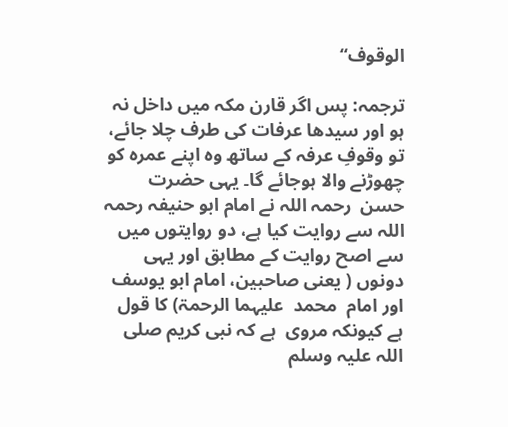الوقوف‘‘

ترجمہ: پس اگر قارن مکہ میں داخل نہ ہو اور سیدھا عرفات کی طرف چلا جائے، تو وقوفِ عرفہ کے ساتھ وہ اپنے عمرہ کو چھوڑنے والا ہوجائے گا۔ یہی حضرت  حسن  رحمہ اللہ نے امام ابو حنیفہ رحمہ اللہ سے روایت کیا ہے، دو روایتوں میں سے اصح روایت کے مطابق اور یہی دونوں ( یعنی صاحبین، امام ابو یوسف  اور امام  محمد  علیہما الرحمۃ) کا قول ہے کیونکہ مروی  ہے کہ نبی کریم صلی اللہ علیہ وسلم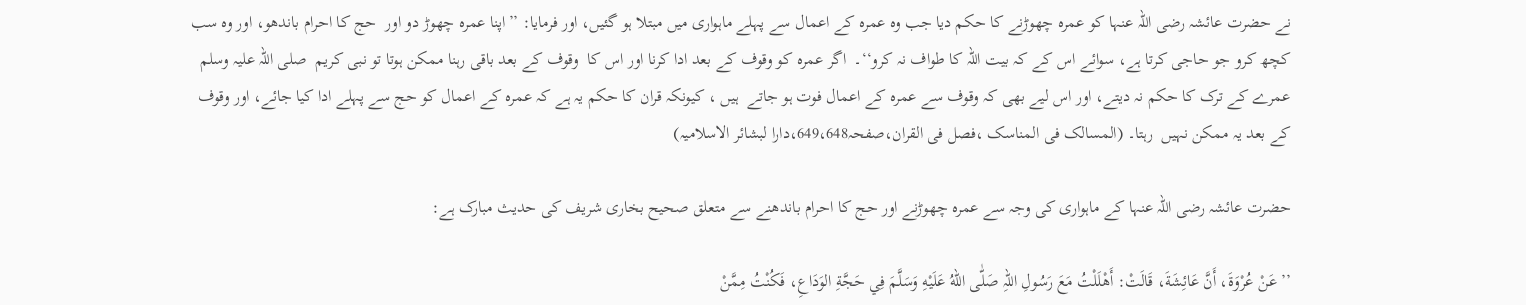نے حضرت عائشہ رضی اللہ عنہا کو عمرہ چھوڑنے کا حکم دیا جب وہ عمرہ کے اعمال سے پہلے ماہواری میں مبتلا ہو گئیں، اور فرمایا: ’’اپنا عمرہ چھوڑ دو اور  حج کا احرام باندھو، اور وہ سب کچھ کرو جو حاجی کرتا ہے، سوائے اس کے کہ بیت اللہ کا طواف نہ کرو‘‘۔  اگر عمرہ کو وقوف کے بعد ادا کرنا اور اس کا  وقوف کے بعد باقی رہنا ممکن ہوتا تو نبی کریم  صلی اللہ علیہ وسلم  عمرے کے ترک کا حکم نہ دیتے، اور اس لیے بھی کہ وقوف سے عمرہ کے اعمال فوت ہو جاتے  ہیں ، کیونکہ قران کا حکم یہ ہے کہ عمرہ کے اعمال کو حج سے پہلے ادا کیا جائے، اور وقوف کے بعد یہ ممکن نہیں  رہتا۔ (المسالک فی المناسک ،فصل فی القران،صفحہ649،648،دارا لبشائر الاسلامیہ)

حضرت عائشہ رضی اللہ عنہا کے ماہواری کی وجہ سے عمرہ چھوڑنے اور حج کا احرام باندھنے سے متعلق صحیح بخاری شریف کی حدیث مبارک ہے:

’’ عَنْ عُرْوَةَ، أَنَّ عَائِشَةَ، قَالَتْ: أَهْلَلْتُ مَعَ رَسُولِ اللہِ صَلّٰى اللهُ عَلَيْهِ وَسَلَّمَ فِي حَجَّةِ الوَدَاعِ، فَكُنْتُ مِمَّنْ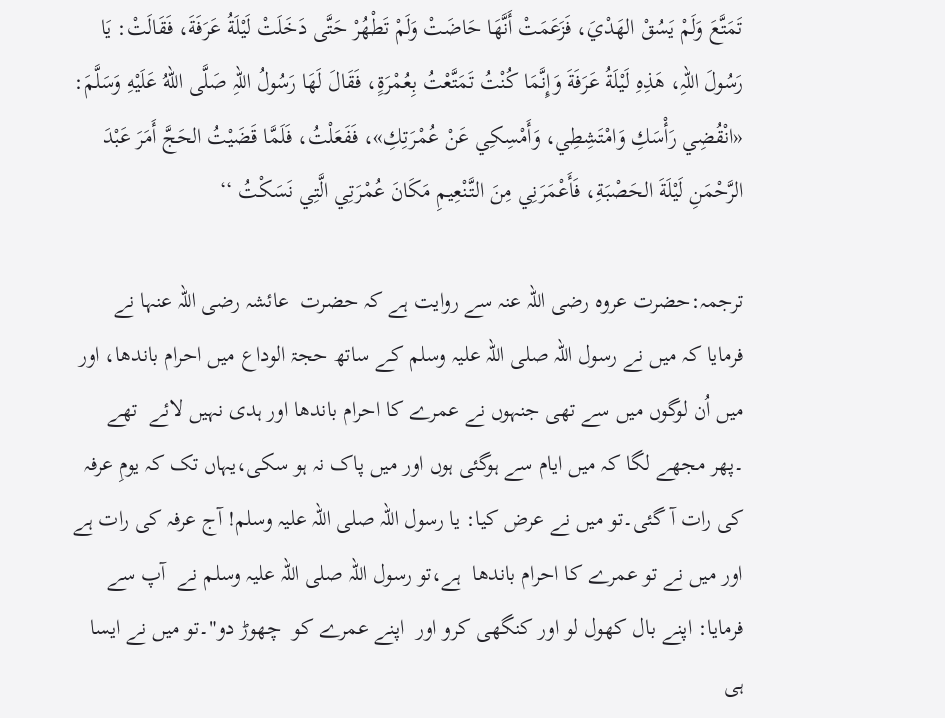تَمَتَّعَ وَلَمْ يَسُقْ الهَدْيَ، فَزَعَمَتْ أَنَّهَا حَاضَتْ وَلَمْ تَطْهُرْ حَتَّى دَخَلَتْ لَيْلَةُ عَرَفَةَ، فَقَالَتْ: يَا رَسُولَ اللہِ، هَذِهِ لَيْلَةُ عَرَفَةَ وَإِنَّمَا كُنْتُ تَمَتَّعْتُ بِعُمْرَةٍ، فَقَالَ لَهَا رَسُولُ اللہِ صَلَّى اللهُ عَلَيْهِ وَسَلَّمَ: «انْقُضِي رَأْسَكِ وَامْتَشِطِي، وَأَمْسِكِي عَنْ عُمْرَتِكِ»، فَفَعَلْتُ، فَلَمَّا قَضَيْتُ الحَجَّ أَمَرَ عَبْدَ الرَّحْمَنِ لَيْلَةَ الحَصْبَةِ، فَأَعْمَرَنِي مِنَ التَّنْعِيمِ مَكَانَ عُمْرَتِي الَّتِي نَسَكْتُ ‘‘

ترجمہ:حضرت عروہ رضی اللہ عنہ سے روایت ہے کہ حضرت  عائشہ رضی اللہ عنہا نے فرمایا کہ میں نے رسول اللہ صلی اللہ علیہ وسلم کے ساتھ حجۃ الوداع میں احرام باندھا، اور میں اُن لوگوں میں سے تھی جنہوں نے عمرے کا احرام باندھا اور ہدی نہیں لائے  تھے ۔پھر مجھے لگا کہ میں ایام سے ہوگئی ہوں اور میں پاک نہ ہو سکی،یہاں تک کہ یومِ عرفہ کی رات آ گئی۔تو میں نے عرض کیا: یا رسول اللہ صلی اللہ علیہ وسلم! آج عرفہ کی رات ہے اور میں نے تو عمرے کا احرام باندھا  ہے،تو رسول اللہ صلی اللہ علیہ وسلم نے  آپ سے فرمایا: اپنے بال کھول لو اور کنگھی کرو اور  اپنے عمرے کو  چھوڑ دو"۔تو میں نے ایسا ہی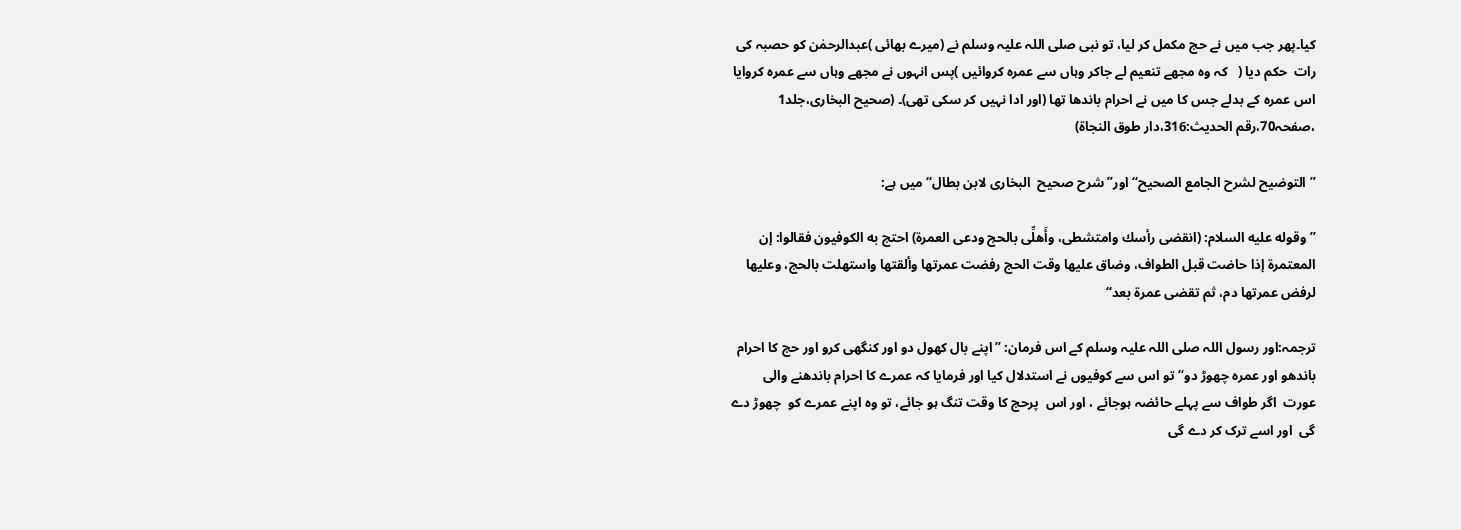کیا۔پھر جب میں نے حج مکمل کر لیا، تو نبی صلی اللہ علیہ وسلم نے (میرے بھائی )عبدالرحمٰن کو حصبہ کی رات  حکم دیا (   کہ وہ مجھے تنعیم لے جاکر وہاں سے عمرہ کروائیں )پس انہوں نے مجھے وہاں سے عمرہ کروایا اس عمرہ کے بدلے جس کا میں نے احرام باندھا تھا (اور ادا نہیں کر سکی تھی)۔ (صحیح البخاری،جلد1 ،صفحہ70،رقم الحدیث:316،دار طوق النجاۃ)

’’التوضیح لشرح الجامع الصحیح‘‘ اور’’ شرح صحیح  البخاری لابن بطال‘‘ میں ہے:

’’ وقوله عليه السلام: (انقضى رأسك وامتشطى، وأَهلِّى بالحج ودعى العمرة) احتج به الكوفيون فقالوا: إن المعتمرة إذا حاضت قبل الطواف، وضاق عليها وقت الحج رفضت عمرتها وألقتها واستهلت بالحج، وعليها لرفض عمرتها دم، ثم تقضى عمرة بعد‘‘

ترجمہ:اور رسول اللہ صلی اللہ علیہ وسلم کے اس فرمان: ’’اپنے بال کھول دو اور کنگھی کرو اور حج کا احرام باندھو اور عمرہ چھوڑ دو‘‘تو اس سے کوفیوں نے استدلال کیا اور فرمایا کہ عمرے کا احرام باندھنے والی عورت  اگر طواف سے پہلے حائضہ ہوجائے ، اور اس  پرحج کا وقت تنگ ہو جائے، تو وہ اپنے عمرے کو  چھوڑ دے گی  اور اسے ترک کر دے گی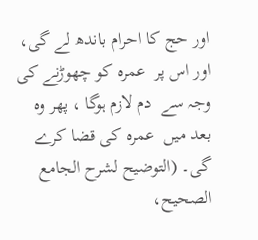اور حج کا احرام باندھ لے گی، اور اس پر  عمرہ کو چھوڑنے کی وجہ سے  دم لازم ہوگا ، پھر وہ  بعد میں  عمرہ کی قضا کرے گی۔ (التوضیح لشرح الجامع الصحیح،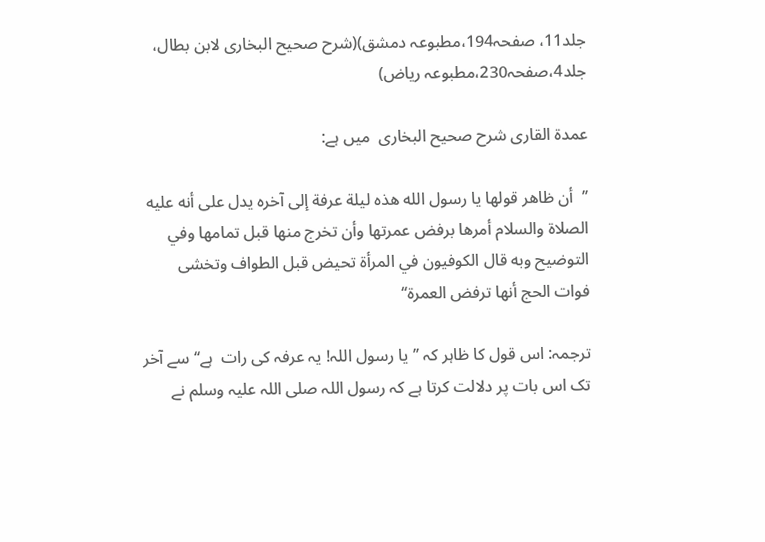جلد11، صفحہ194،مطبوعہ دمشق)(شرح صحیح البخاری لابن بطال، جلد4،صفحہ230،مطبوعہ ریاض)

عمدۃ القاری شرح صحیح البخاری  میں ہے:

’’  أن ظاهر قولها يا رسول الله هذه ليلة عرفة إلى آخره يدل على أنه عليه الصلاة والسلام أمرها برفض عمرتها وأن تخرج منها قبل تمامها وفي التوضيح وبه قال الكوفيون في المرأة تحيض قبل الطواف وتخشى فوات الحج أنها ترفض العمرة‘‘

ترجمہ: اس قول کا ظاہر کہ ’’یا رسول اللہ! یہ عرفہ کی رات  ہے‘‘ سے آخر تک اس بات پر دلالت کرتا ہے کہ رسول اللہ صلی اللہ علیہ وسلم نے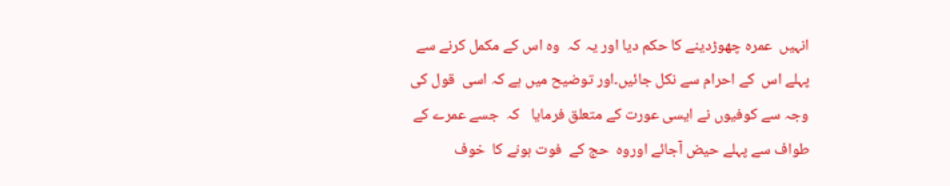انہیں  عمرہ چھوڑدینے کا حکم دیا اور یہ کہ  وہ اس کے مکمل کرنے سے پہلے اس  کے احرام سے نکل جائیں۔اور توضیح میں ہے کہ اسی  قول کی وجہ سے کوفیوں نے ایسی عورت کے متعلق فرمایا   کہ  جسے عمرے کے طواف سے پہلے حیض آجائے اوروہ  حج کے  فوت ہونے کا  خوف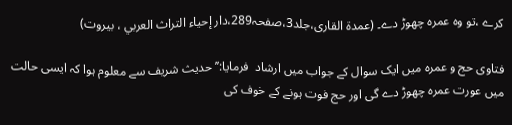کرے ،تو وہ عمرہ چھوڑ دے۔ (عمدۃ القاری،جلد3،صفحہ289،دار إحياء التراث العربي ، بيروت)

فتاوی حج و عمرہ میں ایک سوال کے جواب میں ارشاد  فرمایا:’’حدیث شریف سے معلوم ہوا کہ ایسی حالت میں عورت عمرہ چھوڑ دے گی اور حج فوت ہونے کے خوف کی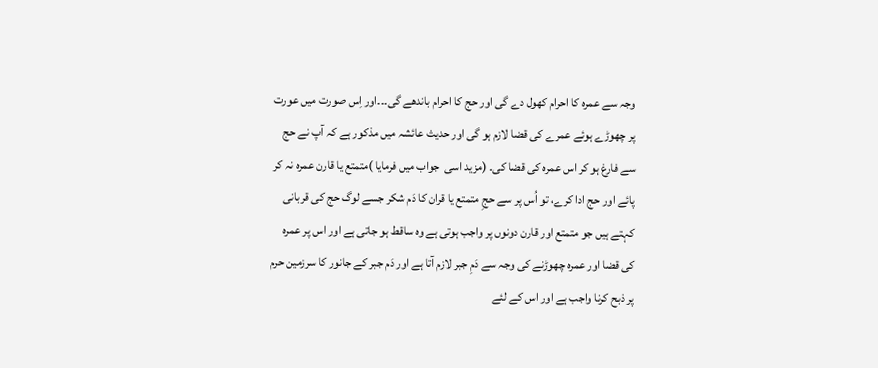وجہ سے عمرہ کا احرام کھول دے گی اور حج کا احرام باندھے گی۔۔۔اور اِس صورت میں عورت پر چھوڑے ہوئے عمرے کی قضا لازم ہو گی اور حدیث عائشہ میں مذکور ہے کہ آپ نے حج سے فارغ ہو کر اس عمرہ کی قضا کی۔ (مزید اسی  جواب میں فرمایا )متمتع یا قارن عمرہ نہ کر پائے اور حج ادا کرے، تو اُس پر سے حجِ متمتع یا قران کا دَم شکر جسے لوگ حج کی قربانی کہتے ہیں جو متمتع اور قارن دونوں پر واجب ہوتی ہے وہ ساقط ہو جاتی ہے اور اس پر عمرہ کی قضا اور عمرہ چھوڑنے کی وجہ سے دَمِ جبر لازم آتا ہے اور دَم جبر کے جانور کا سرزمین حرم پر ذبح کرنا واجب ہے اور اس کے لئے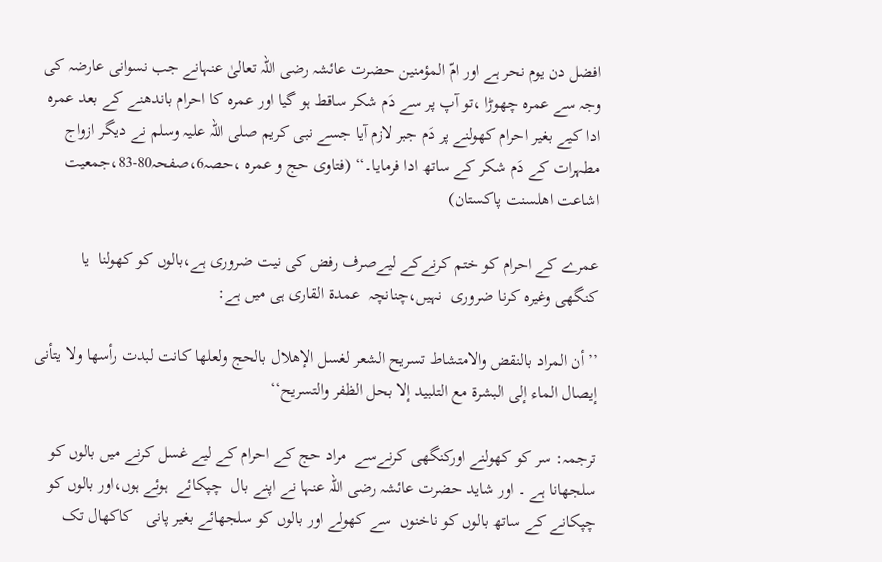افضل دن یوم نحر ہے اور امّ المؤمنین حضرت عائشہ رضی اللہ تعالیٰ عنہانے جب نسوانی عارضہ کی وجہ سے عمرہ چھوڑا ،تو آپ پر سے دَم شکر ساقط ہو گیا اور عمرہ کا احرام باندھنے کے بعد عمرہ ادا کیے بغیر احرام کھولنے پر دَم جبر لازم آیا جسے نبی کریم صلی اللہ علیہ وسلم نے دیگر ازواج مطہرات کے دَم شکر کے ساتھ ادا فرمایا۔‘‘ (فتاوی حج و عمرہ ،حصہ6،صفحہ80-83،جمعیت اشاعت اھلسنت پاکستان)

عمرے کے احرام کو ختم کرنےکے لیےصرف رفض کی نیت ضروری ہے،بالوں کو کھولنا  یا  کنگھی وغیرہ کرنا ضروری  نہیں،چنانچہ  عمدۃ القاری ہی میں ہے:

’’ أن المراد بالنقض والامتشاط تسريح الشعر لغسل الإهلال بالحج ولعلها كانت لبدت رأسها ولا يتأنى إيصال الماء إلى البشرة مع التلبيد إلا بحل الظفر والتسريح‘‘

ترجمہ: سر کو کھولنے اورکنگھی کرنےسے  مراد حج کے احرام کے لیے غسل کرنے میں بالوں کو سلجھانا ہے ۔ اور شاید حضرت عائشہ رضی اللہ عنہا نے اپنے بال  چپکائے  ہوئے ہوں،اور بالوں کو  چپکانے کے ساتھ بالوں کو ناخنوں  سے کھولے اور بالوں کو سلجھائے بغیر پانی   کاکھال تک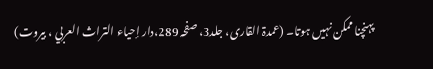پہنچنا ممکن نہیں ہوتا۔ (عمدۃ القاری، جلد3، صفحہ 289،دار إحياء التراث العربي ، بيروت)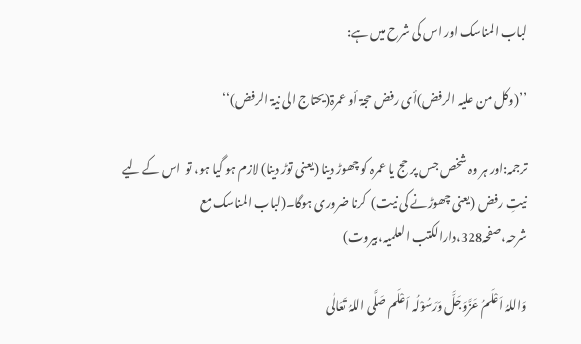لباب المناسک اور اس کی شرح میں ہے:

’’(وکل من علیہ الرفض)أی رفض حجۃ أو عمرۃ(یحتاج الی نیۃ الرفض)‘‘

ترجمہ:اور ہر وہ شخص جس پر حج یا عمرہ کو چھوڑ دینا (یعنی توڑ دینا) لازم ہو گیا ہو، تو  اس کے لیے نیتِ رفض (یعنی چھوڑنے کی نیت)  کرنا ضروری ہوگا۔(لباب المناسک مع شرحہ،صفحہ328،دارالکتب العلمیہ،بیروت)

وَاللہُ اَعْلَمُ عَزَّوَجَلَّ وَرَسُوْلُہ اَعْلَم صَلَّی اللہُ تَعَالٰی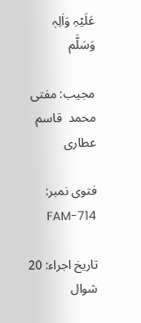عَلَیْہِ وَاٰلِہٖ وَسَلَّم

مجیب: مفتی محمد  قاسم عطاری

فتوی نمبر: FAM-714

تاریخ اجراء: 20 شوال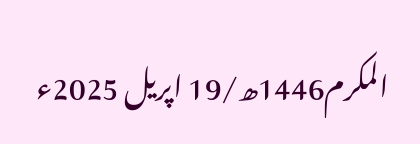المکرم1446ھ/19 اپریل 2025ء